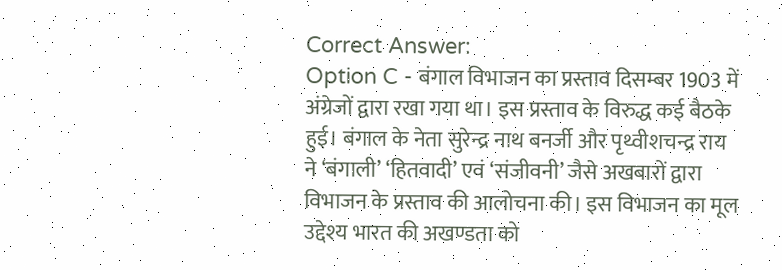Correct Answer:
Option C - बंगाल विभाजन का प्रस्ताव दिसम्बर 1903 में अंग्रेजों द्वारा रखा गया था। इस प्रस्ताव के विरुद्ध कई बैठके हुई। बंगाल के नेता सुरेन्द्र नाथ बनर्जी और पृथ्वीशचन्द्र राय ने ‘बंगाली’ ‘हितवादी’ एवं ‘संजीवनी’ जैसे अखबारों द्वारा विभाजन के प्रस्ताव की आलोचना की। इस विभाजन का मूल उद्देश्य भारत की अखण्डता को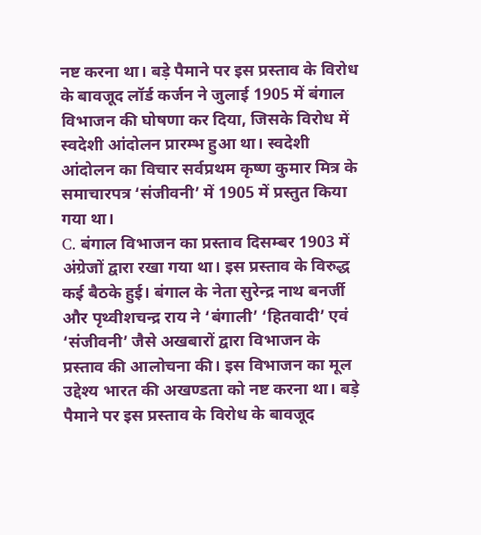नष्ट करना था। बड़े पैमाने पर इस प्रस्ताव के विरोध के बावजूद लॉर्ड कर्जन ने जुलाई 1905 में बंगाल विभाजन की घोषणा कर दिया, जिसके विरोध में स्वदेशी आंदोलन प्रारम्भ हुआ था। स्वदेशी आंदोलन का विचार सर्वप्रथम कृष्ण कुमार मित्र के समाचारपत्र ‘संजीवनी’ में 1905 में प्रस्तुत किया गया था।
C. बंगाल विभाजन का प्रस्ताव दिसम्बर 1903 में अंग्रेजों द्वारा रखा गया था। इस प्रस्ताव के विरुद्ध कई बैठके हुई। बंगाल के नेता सुरेन्द्र नाथ बनर्जी और पृथ्वीशचन्द्र राय ने ‘बंगाली’ ‘हितवादी’ एवं ‘संजीवनी’ जैसे अखबारों द्वारा विभाजन के प्रस्ताव की आलोचना की। इस विभाजन का मूल उद्देश्य भारत की अखण्डता को नष्ट करना था। बड़े पैमाने पर इस प्रस्ताव के विरोध के बावजूद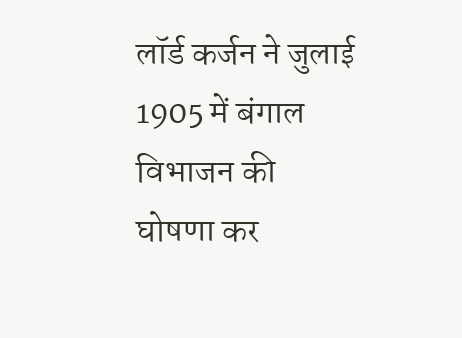लॉर्ड कर्जन ने जुलाई 1905 में बंगाल विभाजन की घोषणा कर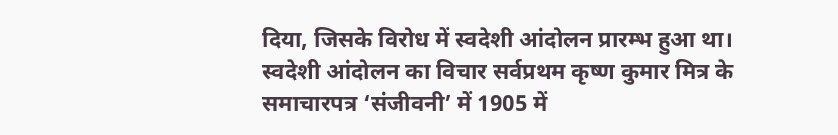दिया, जिसके विरोध में स्वदेशी आंदोलन प्रारम्भ हुआ था। स्वदेशी आंदोलन का विचार सर्वप्रथम कृष्ण कुमार मित्र के समाचारपत्र ‘संजीवनी’ में 1905 में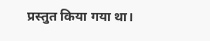प्रस्तुत किया गया था।